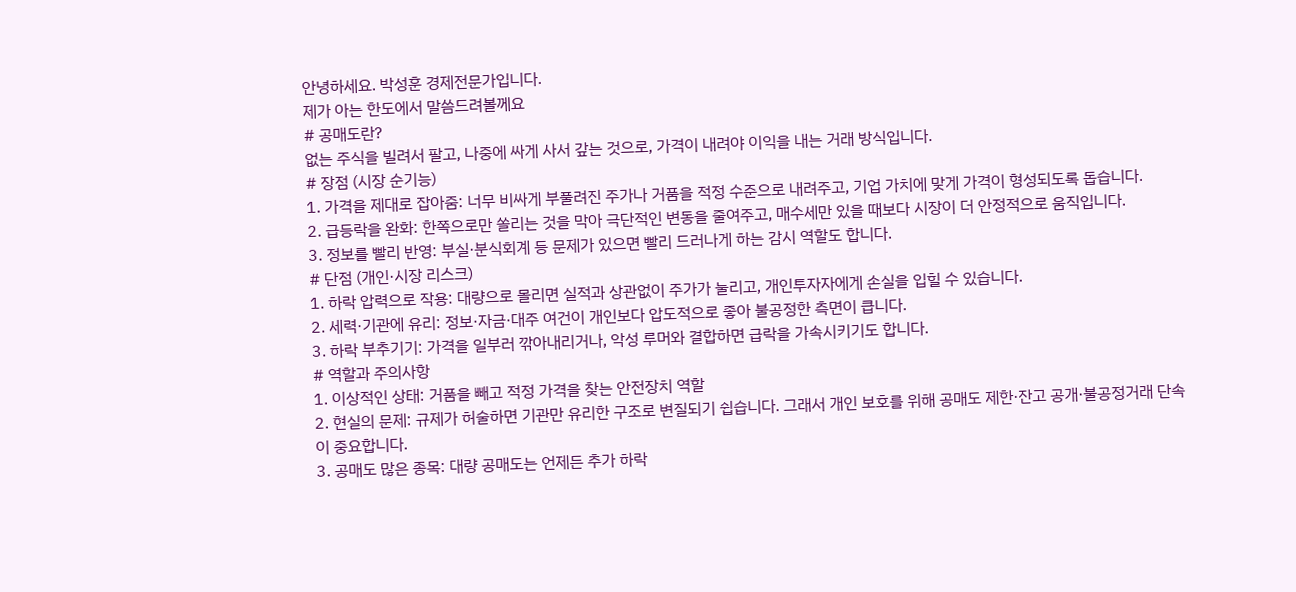안녕하세요. 박성훈 경제전문가입니다.
제가 아는 한도에서 말씀드려볼께요
# 공매도란?
없는 주식을 빌려서 팔고, 나중에 싸게 사서 갚는 것으로, 가격이 내려야 이익을 내는 거래 방식입니다.
# 장점 (시장 순기능)
1. 가격을 제대로 잡아줌: 너무 비싸게 부풀려진 주가나 거품을 적정 수준으로 내려주고, 기업 가치에 맞게 가격이 형성되도록 돕습니다.
2. 급등락을 완화: 한쪽으로만 쏠리는 것을 막아 극단적인 변동을 줄여주고, 매수세만 있을 때보다 시장이 더 안정적으로 움직입니다.
3. 정보를 빨리 반영: 부실·분식회계 등 문제가 있으면 빨리 드러나게 하는 감시 역할도 합니다.
# 단점 (개인·시장 리스크)
1. 하락 압력으로 작용: 대량으로 몰리면 실적과 상관없이 주가가 눌리고, 개인투자자에게 손실을 입힐 수 있습니다.
2. 세력·기관에 유리: 정보·자금·대주 여건이 개인보다 압도적으로 좋아 불공정한 측면이 큽니다.
3. 하락 부추기기: 가격을 일부러 깎아내리거나, 악성 루머와 결합하면 급락을 가속시키기도 합니다.
# 역할과 주의사항
1. 이상적인 상태: 거품을 빼고 적정 가격을 찾는 안전장치 역할
2. 현실의 문제: 규제가 허술하면 기관만 유리한 구조로 변질되기 쉽습니다. 그래서 개인 보호를 위해 공매도 제한·잔고 공개·불공정거래 단속이 중요합니다.
3. 공매도 많은 종목: 대량 공매도는 언제든 추가 하락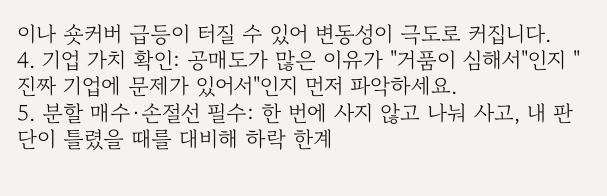이나 숏커버 급등이 터질 수 있어 변동성이 극도로 커집니다.
4. 기업 가치 확인: 공매도가 많은 이유가 "거품이 심해서"인지 "진짜 기업에 문제가 있어서"인지 먼저 파악하세요.
5. 분할 매수·손절선 필수: 한 번에 사지 않고 나눠 사고, 내 판단이 틀렸을 때를 대비해 하락 한계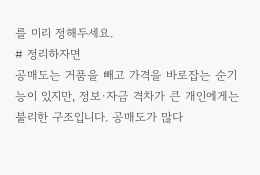를 미리 정해두세요.
# 정리하자면
공매도는 거품을 빼고 가격을 바로잡는 순기능이 있지만, 정보·자금 격차가 큰 개인에게는 불리한 구조입니다. 공매도가 많다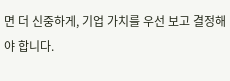면 더 신중하게, 기업 가치를 우선 보고 결정해야 합니다.